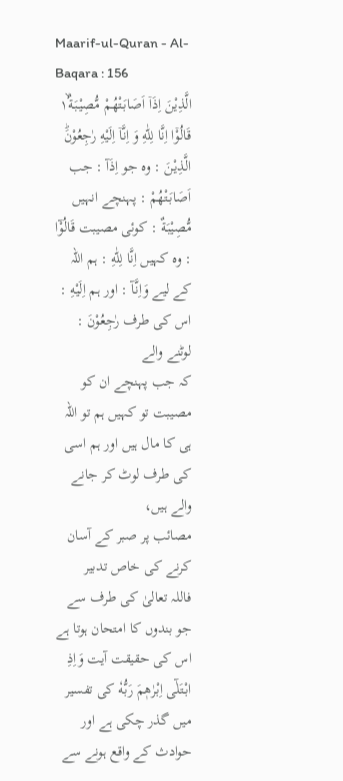Maarif-ul-Quran - Al-Baqara : 156
الَّذِیْنَ اِذَاۤ اَصَابَتْهُمْ مُّصِیْبَةٌ١ۙ قَالُوْۤا اِنَّا لِلّٰهِ وَ اِنَّاۤ اِلَیْهِ رٰجِعُوْنَؕ
الَّذِيْنَ : وہ جو اِذَآ : جب اَصَابَتْهُمْ : پہنچے انہیں مُّصِيْبَةٌ : کوئی مصیبت قَالُوْٓا : وہ کہیں اِنَّا لِلّٰهِ : ہم اللہ کے لیے وَاِنَّآ : اور ہم اِلَيْهِ : اس کی طرف رٰجِعُوْنَ : لوٹنے والے
کہ جب پہنچے ان کو مصیبت تو کہیں ہم تو اللہ ہی کا مال ہیں اور ہم اسی کی طرف لوٹ کر جانے والے ہیں،
مصائب پر صبر کے آسان کرنے کی خاص تدبیر
فاللہ تعالیٰ کی طرف سے جو بندوں کا امتحان ہوتا ہے اس کی حقیقت آیت وَاِذِ ابْتَلٰٓى اِبْرٰهٖمَ رَبُّهٗ کی تفسیر میں گذر چکی ہے اور حوادث کے واقع ہونے سے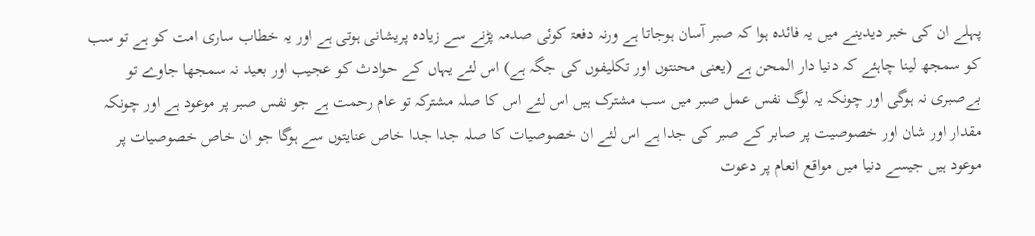پہلے ان کی خبر دیدینے میں یہ فائدہ ہوا کہ صبر آسان ہوجاتا ہے ورنہ دفعۃ کوئی صدمہ پڑنے سے زیادہ پریشانی ہوتی ہے اور یہ خطاب ساری امت کو ہے تو سب کو سمجھ لینا چاہئے کہ دنیا دار المحن ہے (یعنی محنتوں اور تکلیفوں کی جگہ ہے) اس لئے یہاں کے حوادث کو عجیب اور بعید نہ سمجھا جاوے تو بےصبری نہ ہوگی اور چونکہ یہ لوگ نفس عمل صبر میں سب مشترک ہیں اس لئے اس کا صلہ مشترکہ تو عام رحمت ہے جو نفس صبر پر موعود ہے اور چونکہ مقدار اور شان اور خصوصیت پر صابر کے صبر کی جدا ہے اس لئے ان خصوصیات کا صلہ جدا جدا خاص عنایتوں سے ہوگا جو ان خاص خصوصیات پر موعود ہیں جیسے دنیا میں مواقع انعام پر دعوت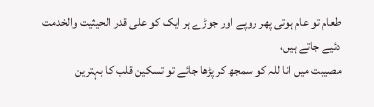طعام تو عام ہوتی پھر روپے اور جوڑے ہر ایک کو علی قدر الحیثیت والخدمت دئیے جاتے ہیں،
مصیبت میں انا للہ کو سمجھ کر پڑھا جائے تو تسکین قلب کا بہترین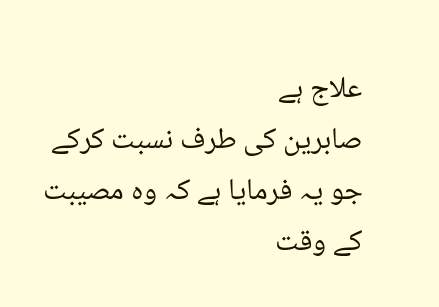علاج ہے
صابرین کی طرف نسبت کرکے جو یہ فرمایا ہے کہ وہ مصیبت کے وقت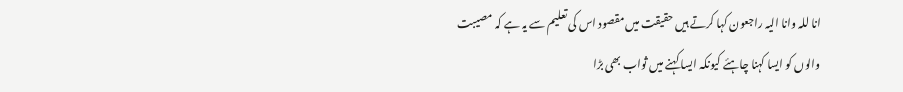انا للہ وانا الیہ راجعون کہا کرتے ہیں حقیقت میں مقصود اس کی تعلیم سے یہ ہے کہ مصیبت والوں کو ایسا کہنا چاہئے کیونکہ ایسا کہنے میں ثواب بھی بڑا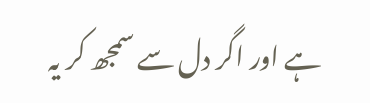ہے اور اگر دل سے سمجھ کر یہ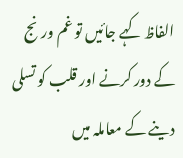الفاظ کہے جائیں تو غم ورنج کے دور کرنے اور قلب کو تسلی دینے کے معاملہ میں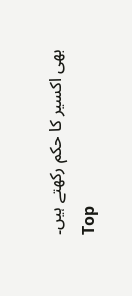بھی اکسیر کا حکم رکھتے ہیں۔
Top